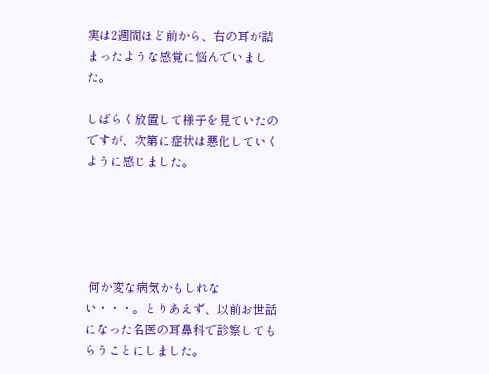実は2週間ほど前から、右の耳が詰まったような感覚に悩んでいました。

しばらく放置して様子を見ていたのですが、次第に症状は悪化していくように感じました。





 何か変な病気かもしれない・・・。とりあえず、以前お世話になった名医の耳鼻科で診察してもらうことにしました。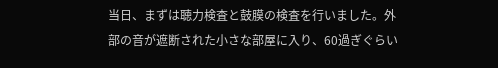当日、まずは聴力検査と鼓膜の検査を行いました。外部の音が遮断された小さな部屋に入り、60過ぎぐらい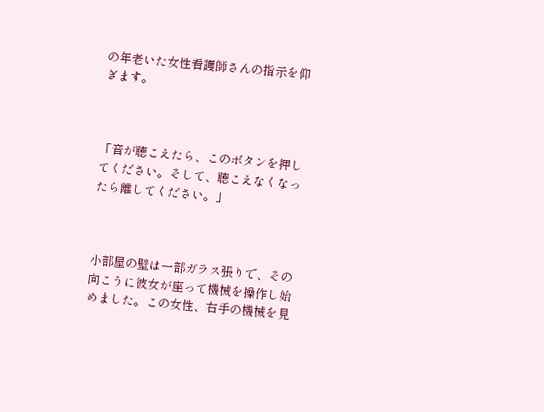の年老いた女性看護師さんの指示を仰ぎます。



「音が聴こえたら、このボタンを押してください。そして、聴こえなくなったら離してください。」



小部屋の壁は一部ガラス張りで、その向こうに彼女が座って機械を操作し始めました。この女性、右手の機械を見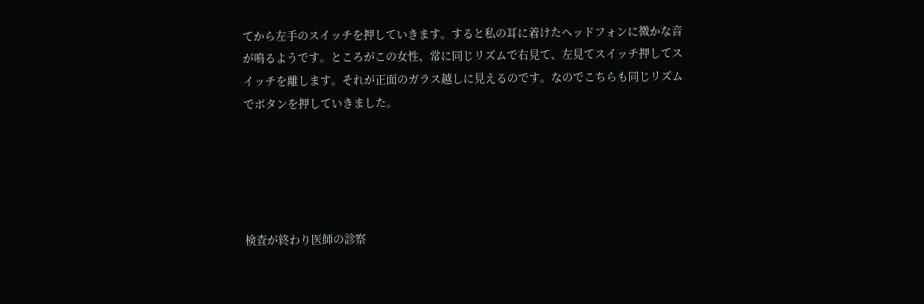てから左手のスイッチを押していきます。すると私の耳に着けたヘッドフォンに微かな音が鳴るようです。ところがこの女性、常に同じリズムで右見て、左見てスイッチ押してスイッチを離します。それが正面のガラス越しに見えるのです。なのでこちらも同じリズムでボタンを押していきました。





検査が終わり医師の診察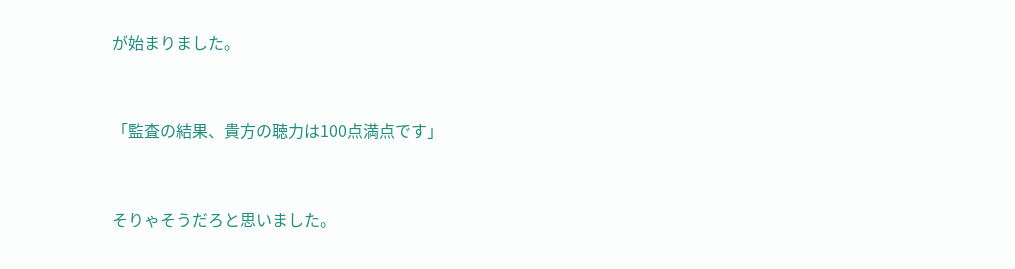が始まりました。



「監査の結果、貴方の聴力は100点満点です」



そりゃそうだろと思いました。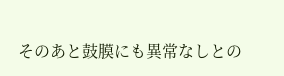そのあと鼓膜にも異常なしとの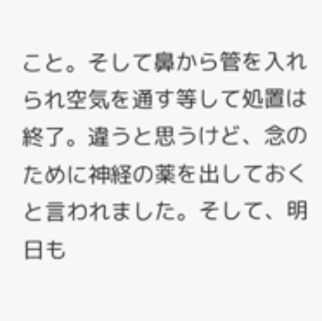こと。そして鼻から管を入れられ空気を通す等して処置は終了。違うと思うけど、念のために神経の薬を出しておくと言われました。そして、明日も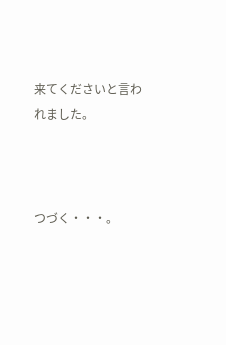来てくださいと言われました。



つづく・・・。